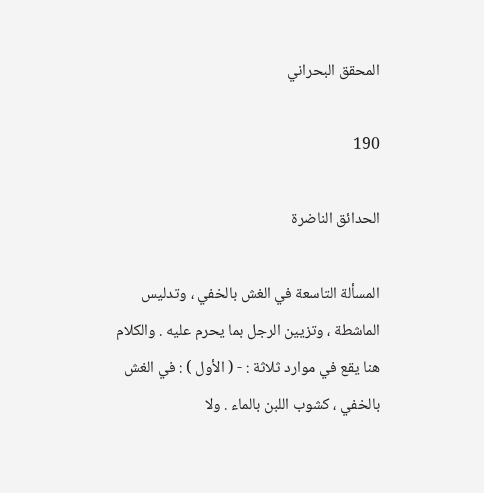المحقق البحراني

190

الحدائق الناضرة

المسألة التاسعة في الغش بالخفي ، وتدليس الماشطة ، وتزيين الرجل بما يحرم عليه . والكلام هنا يقع في موارد ثلاثة : - ( الأول ) : في الغش بالخفي ، كشوب اللبن بالماء . ولا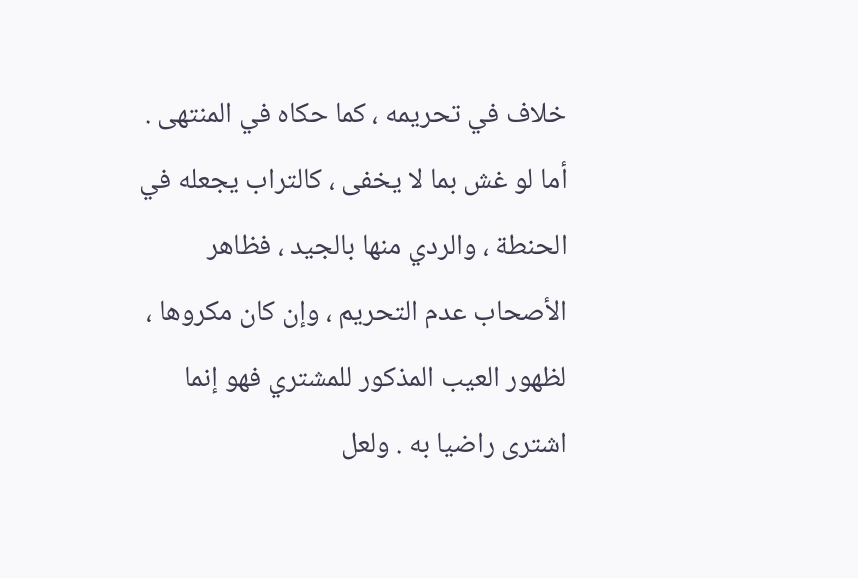خلاف في تحريمه ، كما حكاه في المنتهى . أما لو غش بما لا يخفى ، كالتراب يجعله في الحنطة ، والردي منها بالجيد ، فظاهر الأصحاب عدم التحريم ، وإن كان مكروها ، لظهور العيب المذكور للمشتري فهو إنما اشترى راضيا به . ولعل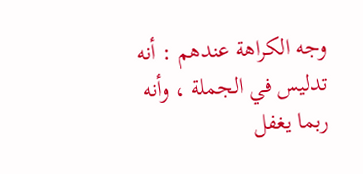وجه الكراهة عندهم : أنه تدليس في الجملة ، وأنه ربما يغفل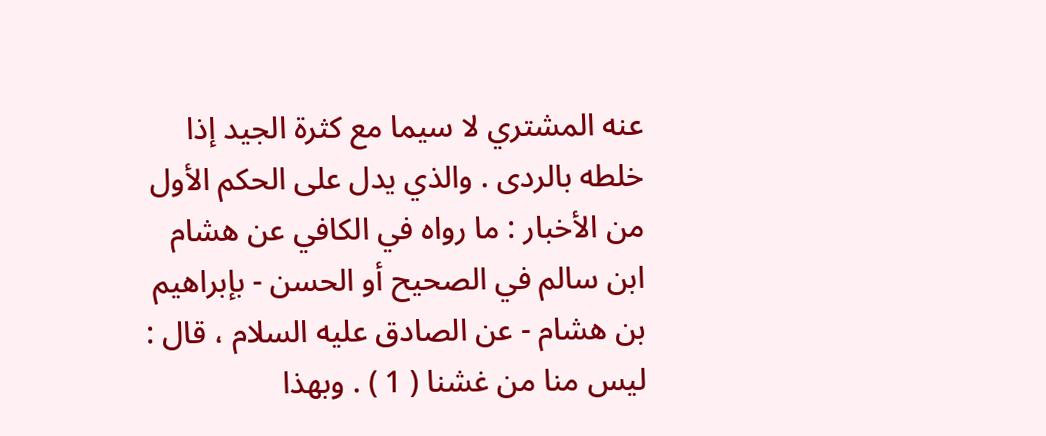عنه المشتري لا سيما مع كثرة الجيد إذا خلطه بالردى . والذي يدل على الحكم الأول من الأخبار : ما رواه في الكافي عن هشام ابن سالم في الصحيح أو الحسن - بإبراهيم بن هشام - عن الصادق عليه السلام ، قال : ليس منا من غشنا ( 1 ) . وبهذا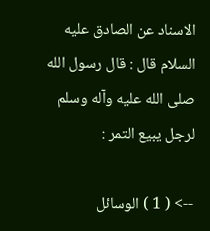الاسناد عن الصادق عليه السلام قال : قال رسول الله صلى الله عليه وآله وسلم لرجل يبيع التمر :

--> ( 1 ) الوسائل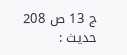ج 13 ص 208 حديث :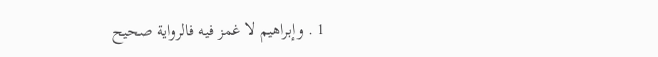1 . وإبراهيم لا غمز فيه فالرواية صحيح